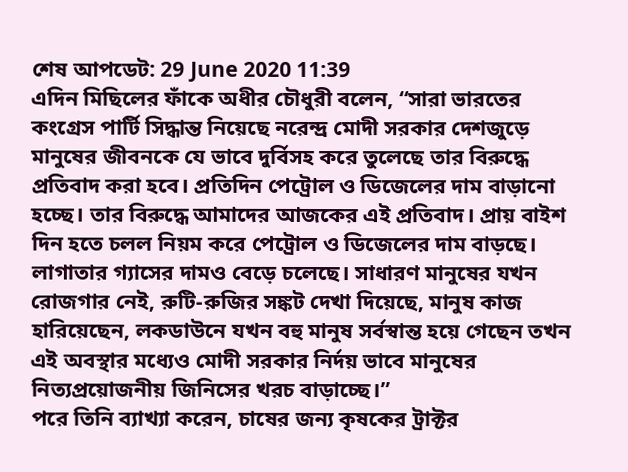শেষ আপডেট: 29 June 2020 11:39
এদিন মিছিলের ফাঁকে অধীর চৌধুরী বলেন, “সারা ভারতের কংগ্রেস পার্টি সিদ্ধান্ত নিয়েছে নরেন্দ্র মোদী সরকার দেশজুড়ে মানুষের জীবনকে যে ভাবে দুর্বিসহ করে তুলেছে তার বিরুদ্ধে প্রতিবাদ করা হবে। প্রতিদিন পেট্রোল ও ডিজেলের দাম বাড়ানো হচ্ছে। তার বিরুদ্ধে আমাদের আজকের এই প্রতিবাদ। প্রায় বাইশ দিন হতে চলল নিয়ম করে পেট্রোল ও ডিজেলের দাম বাড়ছে। লাগাতার গ্যাসের দামও বেড়ে চলেছে। সাধারণ মানুষের যখন রোজগার নেই, রুটি-রুজির সঙ্কট দেখা দিয়েছে, মানুষ কাজ হারিয়েছেন, লকডাউনে যখন বহু মানুষ সর্বস্বান্ত হয়ে গেছেন তখন এই অবস্থার মধ্যেও মোদী সরকার নির্দয় ভাবে মানুষের নিত্যপ্রয়োজনীয় জিনিসের খরচ বাড়াচ্ছে।”
পরে তিনি ব্যাখ্যা করেন, চাষের জন্য কৃষকের ট্রাক্টর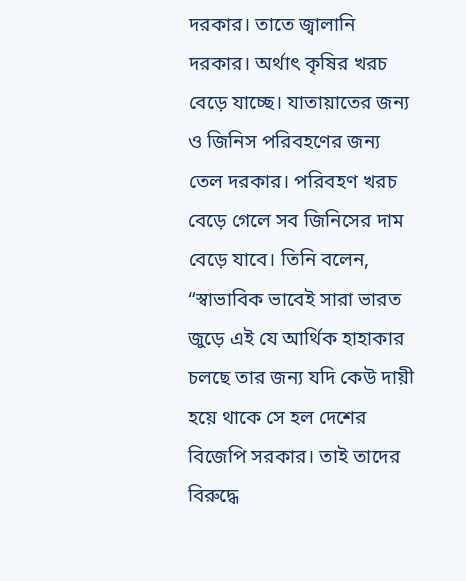দরকার। তাতে জ্বালানি দরকার। অর্থাৎ কৃষির খরচ বেড়ে যাচ্ছে। যাতায়াতের জন্য ও জিনিস পরিবহণের জন্য তেল দরকার। পরিবহণ খরচ বেড়ে গেলে সব জিনিসের দাম বেড়ে যাবে। তিনি বলেন, “স্বাভাবিক ভাবেই সারা ভারত জুড়ে এই যে আর্থিক হাহাকার চলছে তার জন্য যদি কেউ দায়ী হয়ে থাকে সে হল দেশের বিজেপি সরকার। তাই তাদের বিরুদ্ধে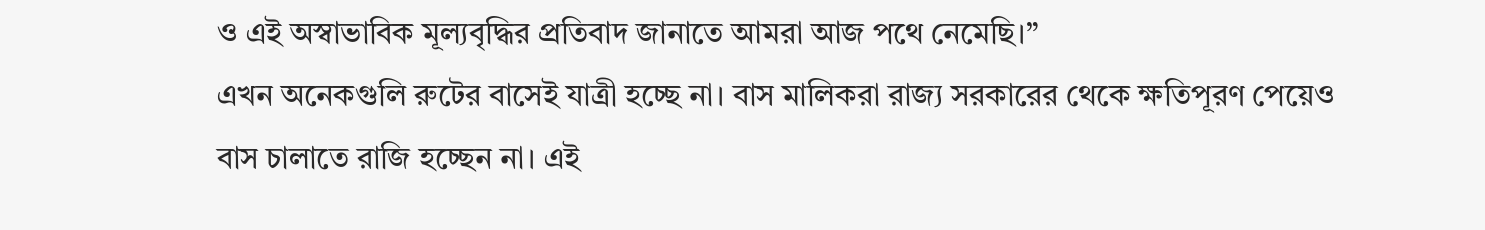ও এই অস্বাভাবিক মূল্যবৃদ্ধির প্রতিবাদ জানাতে আমরা আজ পথে নেমেছি।”
এখন অনেকগুলি রুটের বাসেই যাত্রী হচ্ছে না। বাস মালিকরা রাজ্য সরকারের থেকে ক্ষতিপূরণ পেয়েও বাস চালাতে রাজি হচ্ছেন না। এই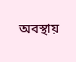অবস্থায়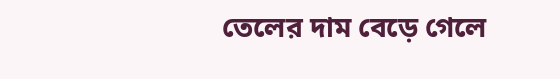তেলের দাম বেড়ে গেলে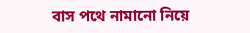বাস পথে নামানো নিয়ে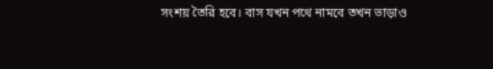সংশয় তৈরি হবে। বাস যখন পথে নামবে তখন ভাড়াও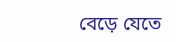বেড়ে যেতে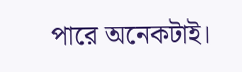পারে অনেকটাই।